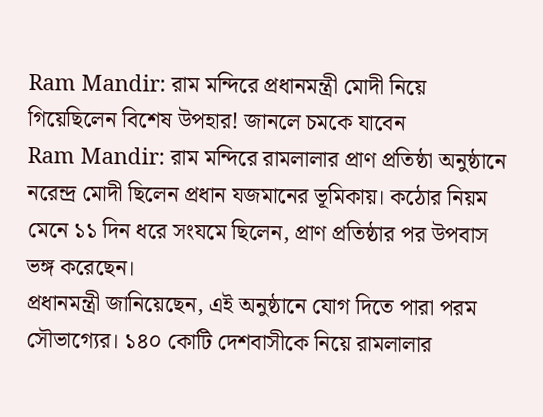Ram Mandir: রাম মন্দিরে প্রধানমন্ত্রী মোদী নিয়ে গিয়েছিলেন বিশেষ উপহার! জানলে চমকে যাবেন
Ram Mandir: রাম মন্দিরে রামলালার প্রাণ প্রতিষ্ঠা অনুষ্ঠানে নরেন্দ্র মোদী ছিলেন প্রধান যজমানের ভূমিকায়। কঠোর নিয়ম মেনে ১১ দিন ধরে সংযমে ছিলেন, প্রাণ প্রতিষ্ঠার পর উপবাস ভঙ্গ করেছেন।
প্রধানমন্ত্রী জানিয়েছেন, এই অনুষ্ঠানে যোগ দিতে পারা পরম সৌভাগ্যের। ১৪০ কোটি দেশবাসীকে নিয়ে রামলালার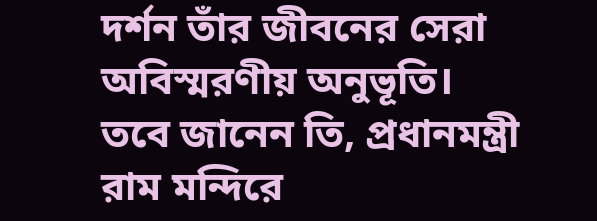দর্শন তাঁর জীবনের সেরা অবিস্মরণীয় অনুভূতি। তবে জানেন তি, প্রধানমন্ত্রী রাম মন্দিরে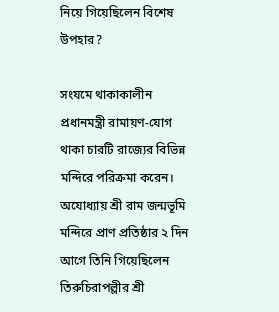নিয়ে গিয়েছিলেন বিশেষ উপহার?

সংযমে থাকাকালীন প্রধানমন্ত্রী রামায়ণ-যোগ থাকা চারটি রাজ্যের বিভিন্ন মন্দিরে পরিক্রমা করেন। অযোধ্যায় শ্রী রাম জন্মভূমি মন্দিরে প্রাণ প্রতিষ্ঠার ২ দিন আগে তিনি গিয়েছিলেন তিরুচিরাপল্লীর শ্রী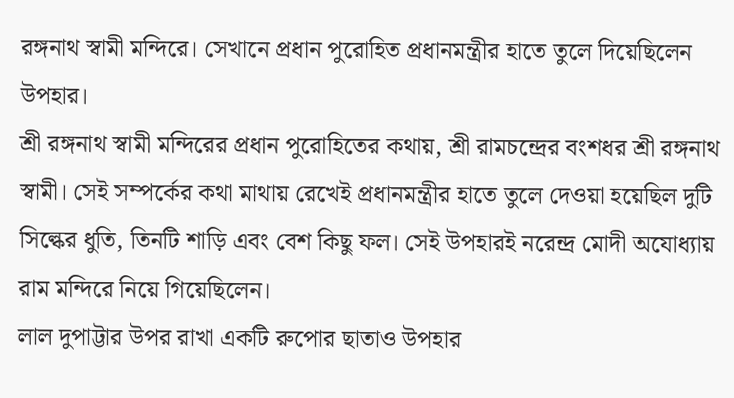রঙ্গনাথ স্বামী মন্দিরে। সেখানে প্রধান পুরোহিত প্রধানমন্ত্রীর হাতে তুলে দিয়েছিলেন উপহার।
শ্রী রঙ্গনাথ স্বামী মন্দিরের প্রধান পুরোহিতের কথায়, শ্রী রামচন্দ্রের বংশধর শ্রী রঙ্গনাথ স্বামী। সেই সম্পর্কের কথা মাথায় রেখেই প্রধানমন্ত্রীর হাতে তুলে দেওয়া হয়েছিল দুটি সিল্কের ধুতি, তিনটি শাড়ি এবং বেশ কিছু ফল। সেই উপহারই নরেন্দ্র মোদী অযোধ্যায় রাম মন্দিরে নিয়ে গিয়েছিলেন।
লাল দুপাট্টার উপর রাখা একটি রুপোর ছাতাও উপহার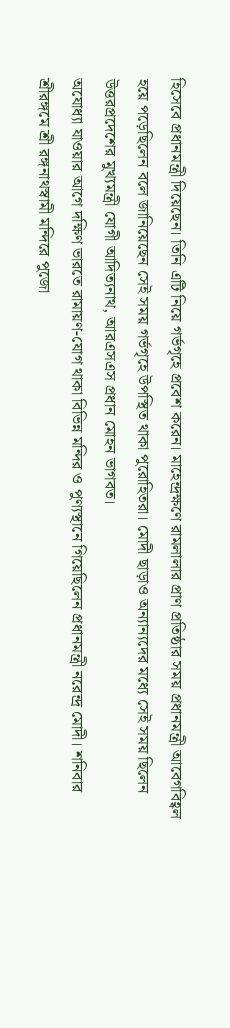হিসেবে প্রধানমন্ত্রী দিয়েছেন। তিনি এটি নিয়ে গর্ভগৃহে প্রবেশ করেন। মাহেন্দ্রক্ষণে রামলালার প্রাণ প্রতিষ্ঠার সময় প্রধানমন্ত্রী আবেগবিহ্বল হয়ে পড়েছিলেন বলে জানিয়েছেন সেই সময় গর্ভগৃহে উপস্থিত থাকা পুরোহিতরা। মোদী ছাড়াও অন্যান্যদের মধ্যে সেই সময় ছিলেন উত্তরপ্রদেশের মুখ্যমন্ত্রী যোগী আদিত্যনাথ, আরএসএস প্রধান মোহন ভাগবত।
অযোধ্যা যাওয়ার আগে দক্ষিণ ভারতে রামায়ণ-যোগ থাকা বিভিন্ন মন্দির ও পুণ্যস্থানে গিয়েছিলেন প্রধানমন্ত্রী নরেন্দ্র মোদী। শনিবার শ্রীরঙ্গমে শ্রী রঙ্গনাথস্বামী মন্দিরে পুজো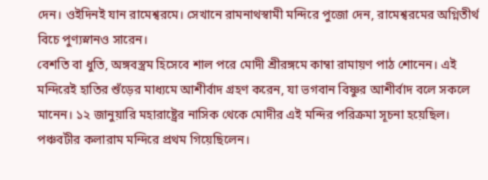দেন। ওইদিনই যান রামেশ্বরমে। সেখানে রামনাথস্বামী মন্দিরে পুজো দেন, রামেশ্বরমের অগ্নিতীর্থ বিচে পুণ্যস্নানও সারেন।
বেশতি বা ধুতি, অঙ্গবস্ত্রম হিসেবে শাল পরে মোদী শ্রীরঙ্গমে কাম্বা রামায়ণ পাঠ শোনেন। এই মন্দিরেই হাতির শুঁড়ের মাধ্যমে আশীর্বাদ গ্রহণ করেন, যা ভগবান বিষ্ণুর আশীর্বাদ বলে সকলে মানেন। ১২ জানুয়ারি মহারাষ্ট্রের নাসিক থেকে মোদীর এই মন্দির পরিক্রমা সূচনা হয়েছিল। পঞ্চবটীর কলারাম মন্দিরে প্রথম গিয়েছিলেন।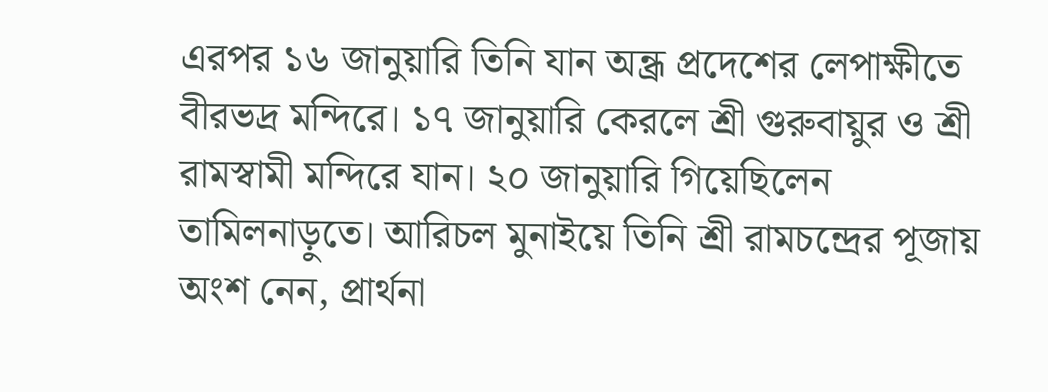এরপর ১৬ জানুয়ারি তিনি যান অন্ধ্র প্রদেশের লেপাক্ষীতে বীরভদ্র মন্দিরে। ১৭ জানুয়ারি কেরলে শ্রী গুরুবায়ুর ও শ্রী রামস্বামী মন্দিরে যান। ২০ জানুয়ারি গিয়েছিলেন তামিলনাড়ুতে। আরিচল মুনাইয়ে তিনি শ্রী রামচন্দ্রের পূজায় অংশ নেন, প্রার্থনা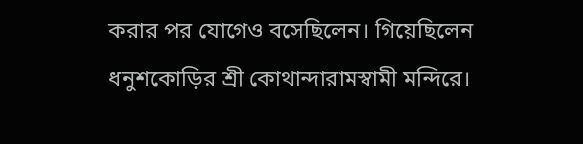করার পর যোগেও বসেছিলেন। গিয়েছিলেন ধনুশকোড়ির শ্রী কোথান্দারামস্বামী মন্দিরে।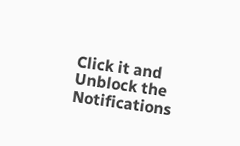Click it and Unblock the Notifications